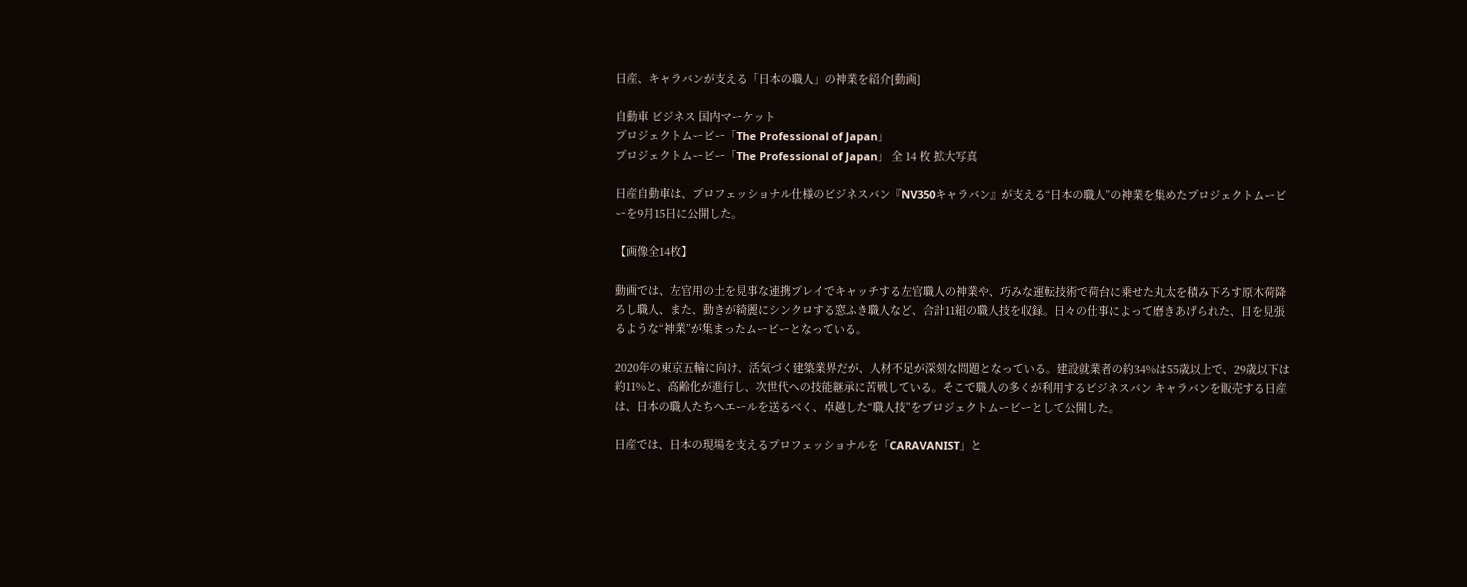日産、キャラバンが支える「日本の職人」の神業を紹介[動画]

自動車 ビジネス 国内マーケット
プロジェクトムービー「The Professional of Japan」
プロジェクトムービー「The Professional of Japan」 全 14 枚 拡大写真

日産自動車は、プロフェッショナル仕様のビジネスバン『NV350キャラバン』が支える“日本の職人”の神業を集めたプロジェクトムービーを9月15日に公開した。

【画像全14枚】

動画では、左官用の土を見事な連携プレイでキャッチする左官職人の神業や、巧みな運転技術で荷台に乗せた丸太を積み下ろす原木荷降ろし職人、また、動きが綺麗にシンクロする窓ふき職人など、合計11組の職人技を収録。日々の仕事によって磨きあげられた、目を見張るような“神業”が集まったムービーとなっている。

2020年の東京五輪に向け、活気づく建築業界だが、人材不足が深刻な問題となっている。建設就業者の約34%は55歳以上で、29歳以下は約11%と、高齢化が進行し、次世代への技能継承に苦戦している。そこで職人の多くが利用するビジネスバン キャラバンを販売する日産は、日本の職人たちへエールを送るべく、卓越した“職人技”をプロジェクトムービーとして公開した。

日産では、日本の現場を支えるプロフェッショナルを「CARAVANIST」と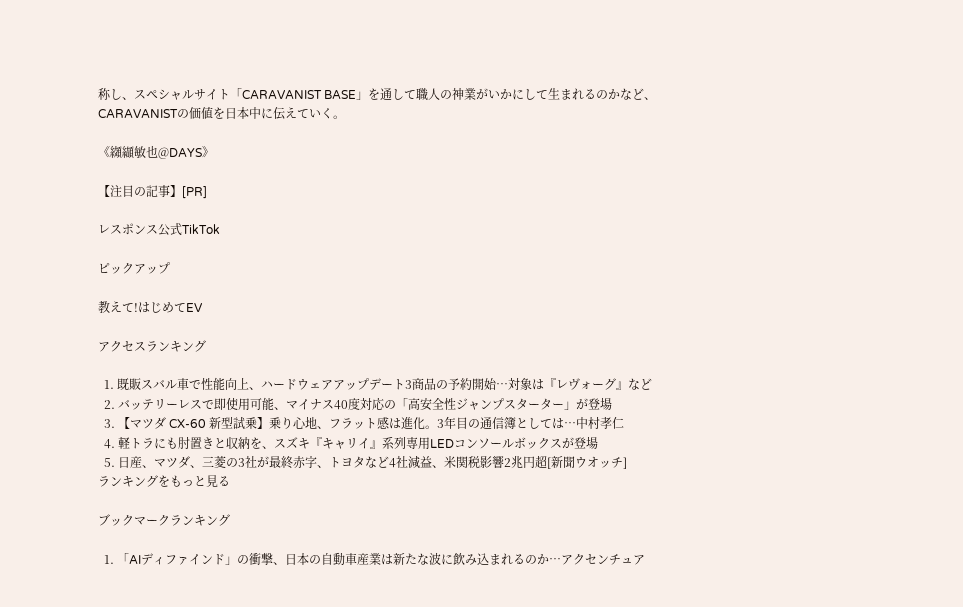称し、スペシャルサイト「CARAVANIST BASE」を通して職人の神業がいかにして生まれるのかなど、CARAVANISTの価値を日本中に伝えていく。

《纐纈敏也@DAYS》

【注目の記事】[PR]

レスポンス公式TikTok

ピックアップ

教えて!はじめてEV

アクセスランキング

  1. 既販スバル車で性能向上、ハードウェアアップデート3商品の予約開始…対象は『レヴォーグ』など
  2. バッテリーレスで即使用可能、マイナス40度対応の「高安全性ジャンプスターター」が登場
  3. 【マツダ CX-60 新型試乗】乗り心地、フラット感は進化。3年目の通信簿としては…中村孝仁
  4. 軽トラにも肘置きと収納を、スズキ『キャリイ』系列専用LEDコンソールボックスが登場
  5. 日産、マツダ、三菱の3社が最終赤字、トヨタなど4社減益、米関税影響2兆円超[新聞ウオッチ]
ランキングをもっと見る

ブックマークランキング

  1. 「AIディファインド」の衝撃、日本の自動車産業は新たな波に飲み込まれるのか…アクセンチュア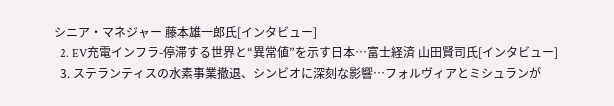シニア・マネジャー 藤本雄一郎氏[インタビュー]
  2. EV充電インフラ-停滞する世界と“異常値”を示す日本…富士経済 山田賢司氏[インタビュー]
  3. ステランティスの水素事業撤退、シンビオに深刻な影響…フォルヴィアとミシュランが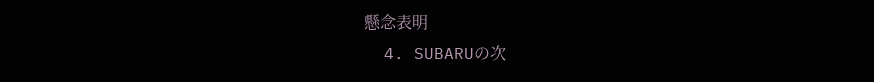懸念表明
  4. SUBARUの次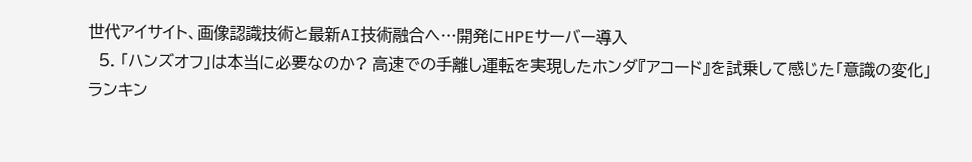世代アイサイト、画像認識技術と最新AI技術融合へ…開発にHPEサーバー導入
  5. 「ハンズオフ」は本当に必要なのか? 高速での手離し運転を実現したホンダ『アコード』を試乗して感じた「意識の変化」
ランキン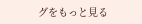グをもっと見る